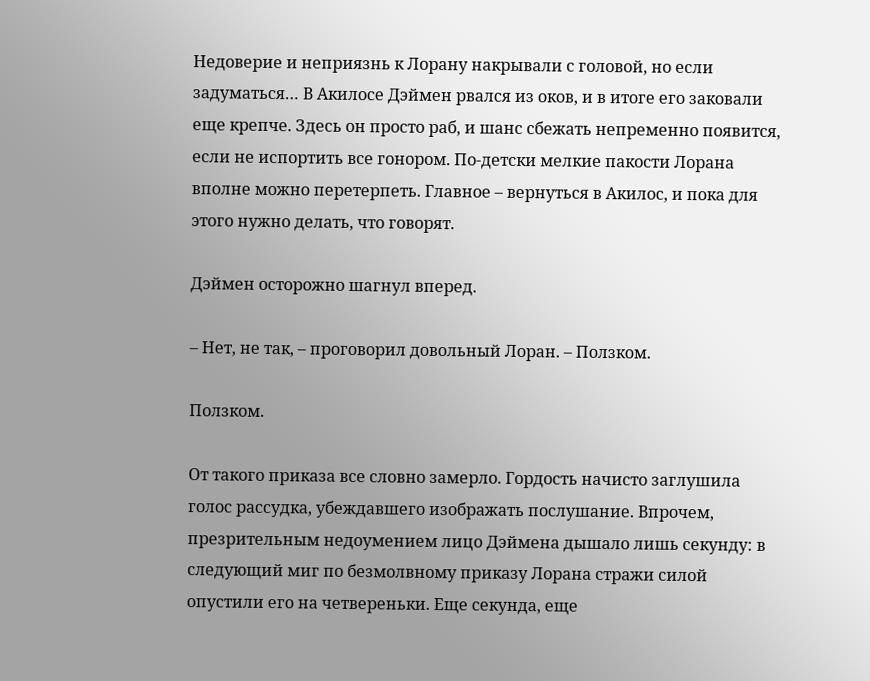Недоверие и неприязнь к Лорану накрывали с головой, но если задуматься… В Акилосе Дэймен рвался из оков, и в итоге его заковали еще крепче. Здесь он просто раб, и шанс сбежать непременно появится, если не испортить все гонором. По-детски мелкие пакости Лорана вполне можно перетерпеть. Главное – вернуться в Акилос, и пока для этого нужно делать, что говорят.

Дэймен осторожно шагнул вперед.

– Нет, не так, – проговорил довольный Лоран. – Ползком.

Ползком.

От такого приказа все словно замерло. Гордость начисто заглушила голос рассудка, убеждавшего изображать послушание. Впрочем, презрительным недоумением лицо Дэймена дышало лишь секунду: в следующий миг по безмолвному приказу Лорана стражи силой опустили его на четвереньки. Еще секунда, еще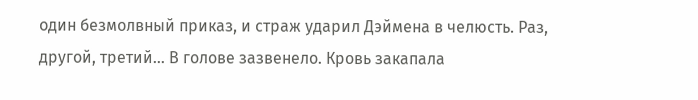один безмолвный приказ, и страж ударил Дэймена в челюсть. Раз, другой, третий… В голове зазвенело. Кровь закапала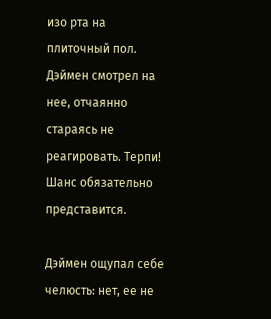изо рта на плиточный пол. Дэймен смотрел на нее, отчаянно стараясь не реагировать. Терпи! Шанс обязательно представится.

Дэймен ощупал себе челюсть: нет, ее не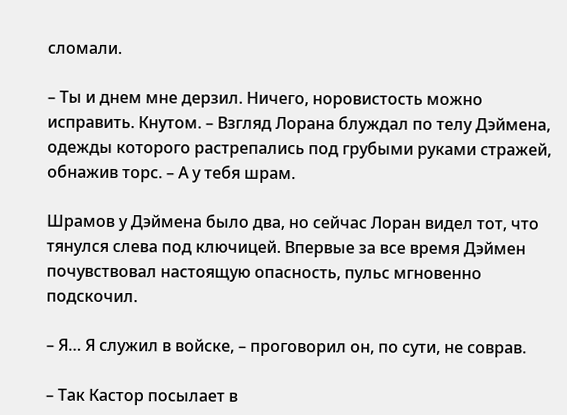сломали.

– Ты и днем мне дерзил. Ничего, норовистость можно исправить. Кнутом. – Взгляд Лорана блуждал по телу Дэймена, одежды которого растрепались под грубыми руками стражей, обнажив торс. – А у тебя шрам.

Шрамов у Дэймена было два, но сейчас Лоран видел тот, что тянулся слева под ключицей. Впервые за все время Дэймен почувствовал настоящую опасность, пульс мгновенно подскочил.

– Я… Я служил в войске, – проговорил он, по сути, не соврав.

– Так Кастор посылает в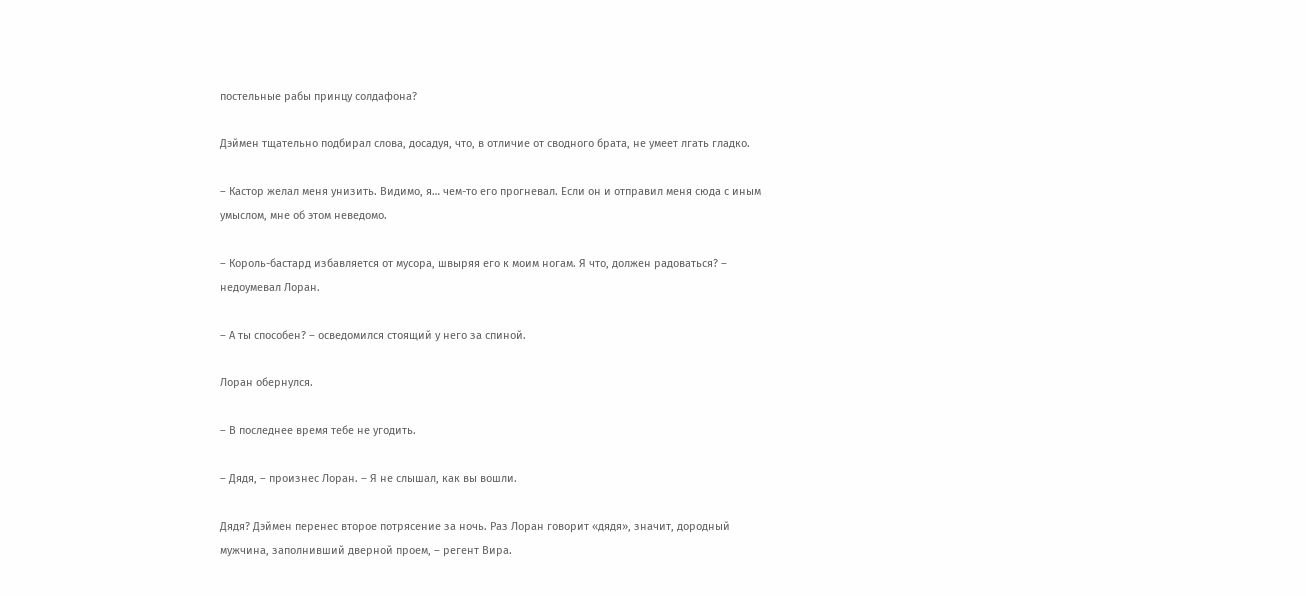постельные рабы принцу солдафона?

Дэймен тщательно подбирал слова, досадуя, что, в отличие от сводного брата, не умеет лгать гладко.

– Кастор желал меня унизить. Видимо, я… чем-то его прогневал. Если он и отправил меня сюда с иным умыслом, мне об этом неведомо.

– Король-бастард избавляется от мусора, швыряя его к моим ногам. Я что, должен радоваться? – недоумевал Лоран.

– А ты способен? – осведомился стоящий у него за спиной.

Лоран обернулся.

– В последнее время тебе не угодить.

– Дядя, – произнес Лоран. – Я не слышал, как вы вошли.

Дядя? Дэймен перенес второе потрясение за ночь. Раз Лоран говорит «дядя», значит, дородный мужчина, заполнивший дверной проем, – регент Вира.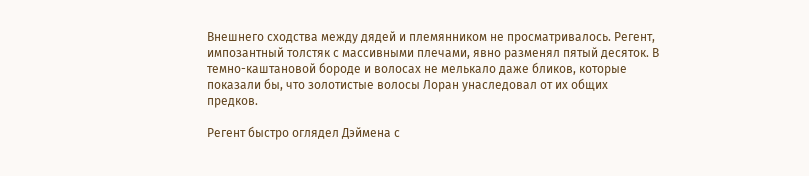Внешнего сходства между дядей и племянником не просматривалось. Регент, импозантный толстяк с массивными плечами, явно разменял пятый десяток. В темно-каштановой бороде и волосах не мелькало даже бликов, которые показали бы, что золотистые волосы Лоран унаследовал от их общих предков.

Регент быстро оглядел Дэймена с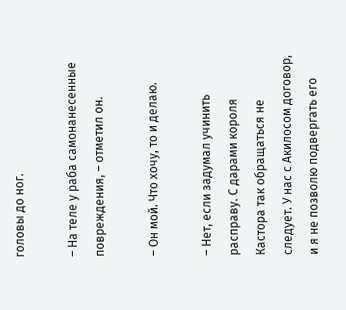головы до ног.

– На теле у раба самонанесенные повреждения, – отметил он.

– Он мой. Что хочу, то и делаю.

– Нет, если задумал учинить расправу. С дарами короля Кастора так обращаться не следует. У нас с Акилосом договор, и я не позволю подвергать его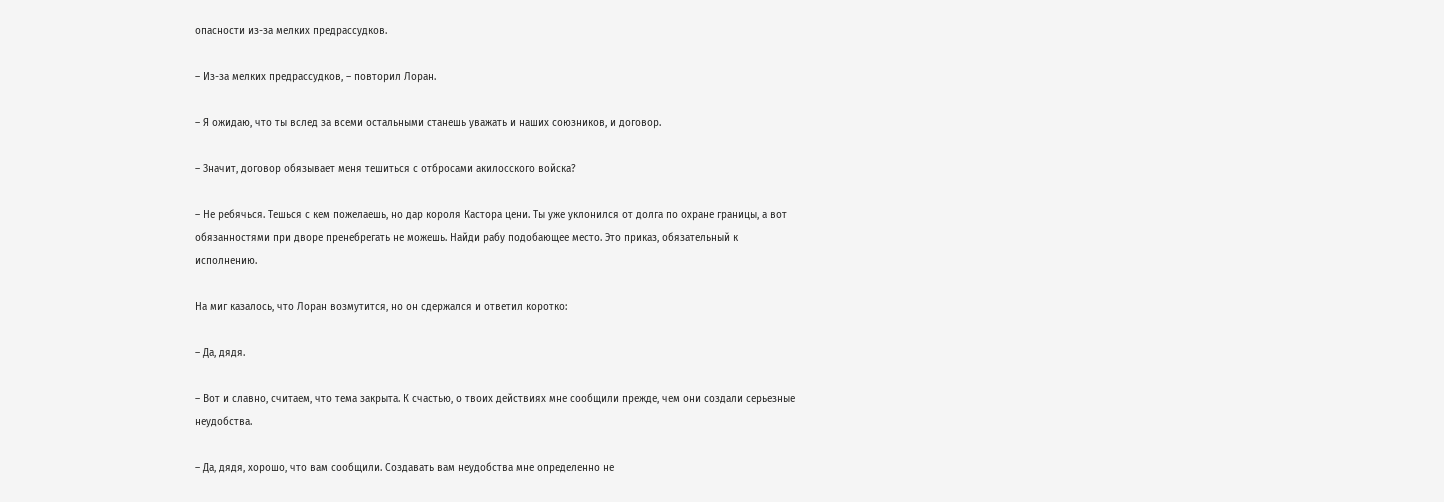опасности из-за мелких предрассудков.

– Из-за мелких предрассудков, – повторил Лоран.

– Я ожидаю, что ты вслед за всеми остальными станешь уважать и наших союзников, и договор.

– Значит, договор обязывает меня тешиться с отбросами акилосского войска?

– Не ребячься. Тешься с кем пожелаешь, но дар короля Кастора цени. Ты уже уклонился от долга по охране границы, а вот обязанностями при дворе пренебрегать не можешь. Найди рабу подобающее место. Это приказ, обязательный к исполнению.

На миг казалось, что Лоран возмутится, но он сдержался и ответил коротко:

– Да, дядя.

– Вот и славно, считаем, что тема закрыта. К счастью, о твоих действиях мне сообщили прежде, чем они создали серьезные неудобства.

– Да, дядя, хорошо, что вам сообщили. Создавать вам неудобства мне определенно не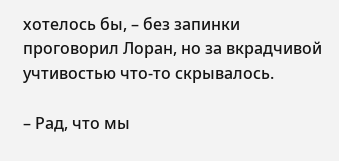хотелось бы, – без запинки проговорил Лоран, но за вкрадчивой учтивостью что-то скрывалось.

– Рад, что мы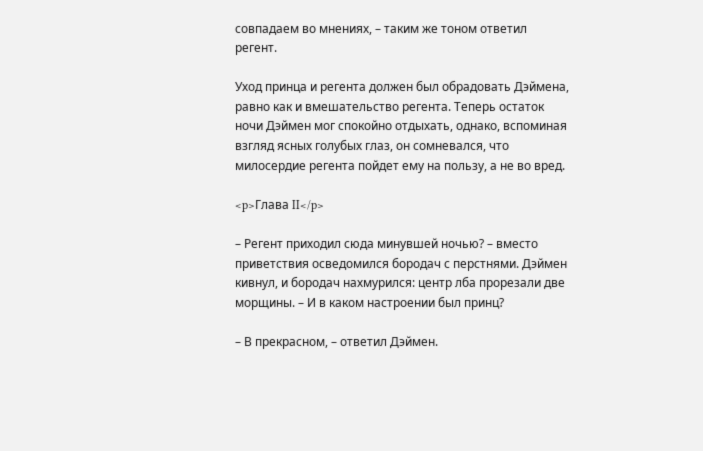совпадаем во мнениях, – таким же тоном ответил регент.

Уход принца и регента должен был обрадовать Дэймена, равно как и вмешательство регента. Теперь остаток ночи Дэймен мог спокойно отдыхать, однако, вспоминая взгляд ясных голубых глаз, он сомневался, что милосердие регента пойдет ему на пользу, а не во вред.

<p>Глава II</p>

– Регент приходил сюда минувшей ночью? – вместо приветствия осведомился бородач с перстнями. Дэймен кивнул, и бородач нахмурился: центр лба прорезали две морщины. – И в каком настроении был принц?

– В прекрасном, – ответил Дэймен.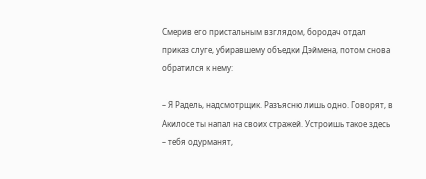Смерив его пристальным взглядом, бородач отдал приказ слуге, убиравшему объедки Дэймена, потом снова обратился к нему:

– Я Радель, надсмотрщик. Разъясню лишь одно. Говорят, в Акилосе ты напал на своих стражей. Устроишь такое здесь – тебя одурманят,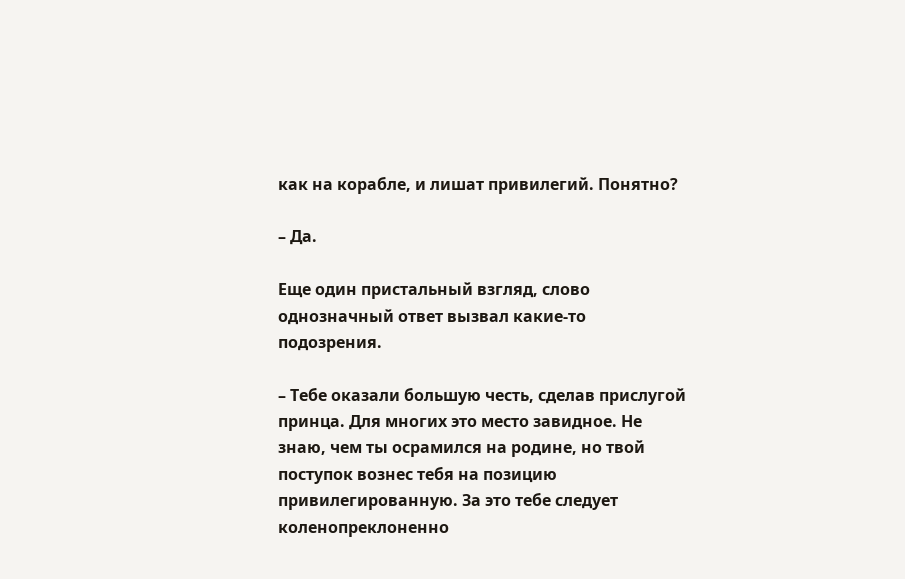как на корабле, и лишат привилегий. Понятно?

– Да.

Еще один пристальный взгляд, слово однозначный ответ вызвал какие-то подозрения.

– Тебе оказали большую честь, сделав прислугой принца. Для многих это место завидное. Не знаю, чем ты осрамился на родине, но твой поступок вознес тебя на позицию привилегированную. За это тебе следует коленопреклоненно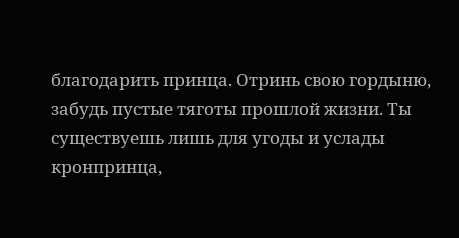благодарить принца. Отринь свою гордыню, забудь пустые тяготы прошлой жизни. Ты существуешь лишь для угоды и услады кронпринца,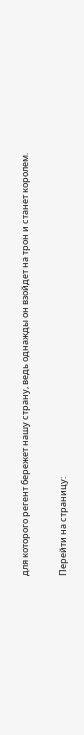для которого регент бережет нашу страну, ведь однажды он взойдет на трон и станет королем.

Перейти на страницу: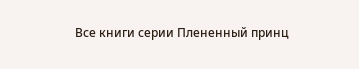Все книги серии Плененный принц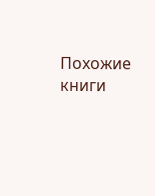Похожие книги